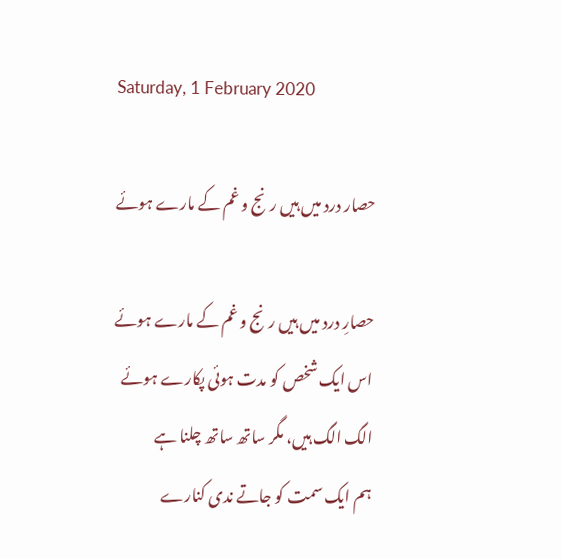Saturday, 1 February 2020

حصار درد میں ہیں رنج و غم کے مارے ہوئے

حصارِ درد میں ہیں رنج و غم کے مارے ہوئے
اس ایک شخص کو مدت ہوئی پکارے ہوئے
الگ الگ ہیں، مگر ساتھ ساتھ چلنا ہے
ہم ایک سمت کو جاتے ندی کنارے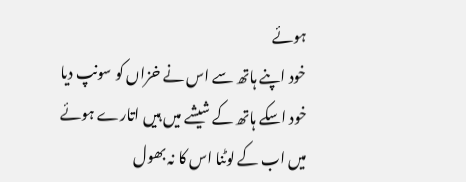ہوئے
خود اپنے ہاتھ سے اس نے خزاں کو سونپ دیا
خود اسکے ہاتھ کے شیشے میں ہیں اتارے ہوئے
میں اب کے لوٹنا اس کا نہ بھول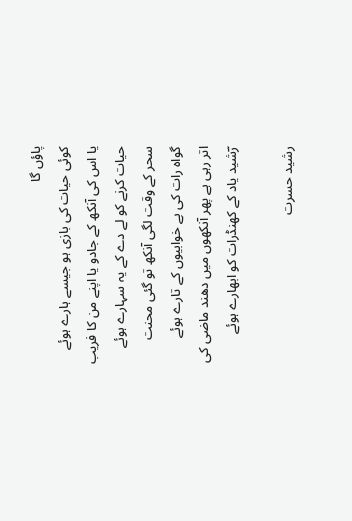پاؤں گا
کوئی حیات کی بازی ہو جیسے ہارے ہوئے
یا اس کی آنکھ کے جادو یا اپنے من کا فریب
حیات کرنے کو لے دے کے یہ سہارے ہوئے
سحر کے وقت لگی آنکھ تو گئی محنت
گواہ رات کی بے خوابیوں کے تارے ہوئے
اتر رہی ہے پھر آنکھوں میں دھند ماضی کی
رؔشید یاد کے کھنڈرات کو ابھارے ہوئے

رشید حسرت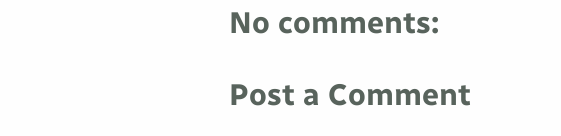No comments:

Post a Comment